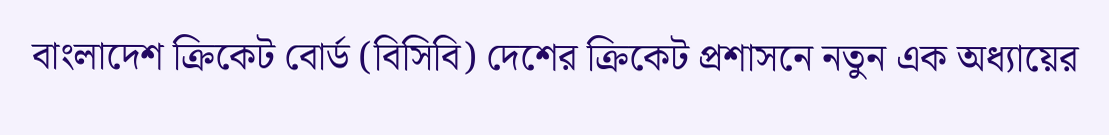বাংলাদেশ ক্রিকেট বোর্ড (বিসিবি) দেশের ক্রিকেট প্রশাসনে নতুন এক অধ্যায়ের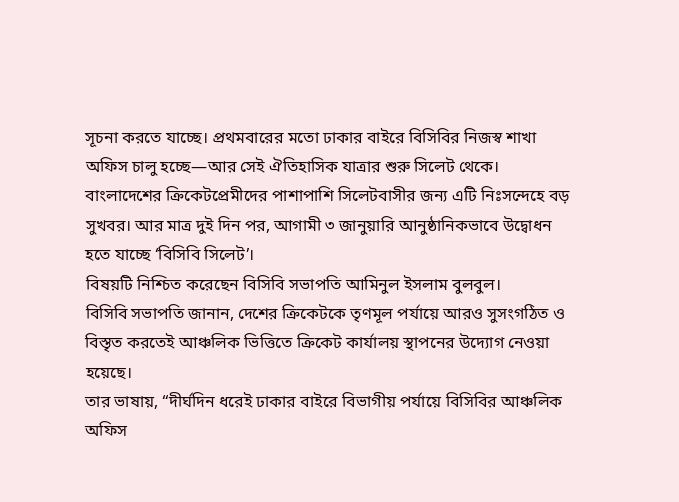সূচনা করতে যাচ্ছে। প্রথমবারের মতো ঢাকার বাইরে বিসিবির নিজস্ব শাখা অফিস চালু হচ্ছে—আর সেই ঐতিহাসিক যাত্রার শুরু সিলেট থেকে।
বাংলাদেশের ক্রিকেটপ্রেমীদের পাশাপাশি সিলেটবাসীর জন্য এটি নিঃসন্দেহে বড় সুখবর। আর মাত্র দুই দিন পর, আগামী ৩ জানুয়ারি আনুষ্ঠানিকভাবে উদ্বোধন হতে যাচ্ছে ‘বিসিবি সিলেট’।
বিষয়টি নিশ্চিত করেছেন বিসিবি সভাপতি আমিনুল ইসলাম বুলবুল।
বিসিবি সভাপতি জানান, দেশের ক্রিকেটকে তৃণমূল পর্যায়ে আরও সুসংগঠিত ও বিস্তৃত করতেই আঞ্চলিক ভিত্তিতে ক্রিকেট কার্যালয় স্থাপনের উদ্যোগ নেওয়া হয়েছে।
তার ভাষায়, “দীর্ঘদিন ধরেই ঢাকার বাইরে বিভাগীয় পর্যায়ে বিসিবির আঞ্চলিক অফিস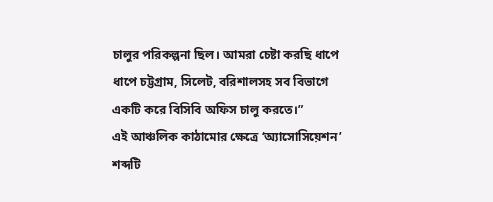চালুর পরিকল্পনা ছিল। আমরা চেষ্টা করছি ধাপে ধাপে চট্টগ্রাম, সিলেট, বরিশালসহ সব বিভাগে একটি করে বিসিবি অফিস চালু করতে।”
এই আঞ্চলিক কাঠামোর ক্ষেত্রে ‘অ্যাসোসিয়েশন’ শব্দটি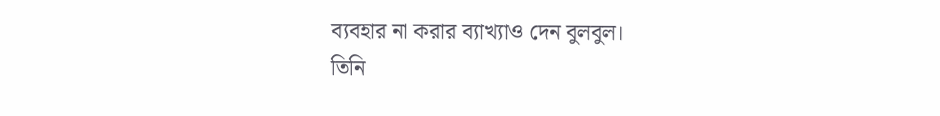ব্যবহার না করার ব্যাখ্যাও দেন বুলবুল।
তিনি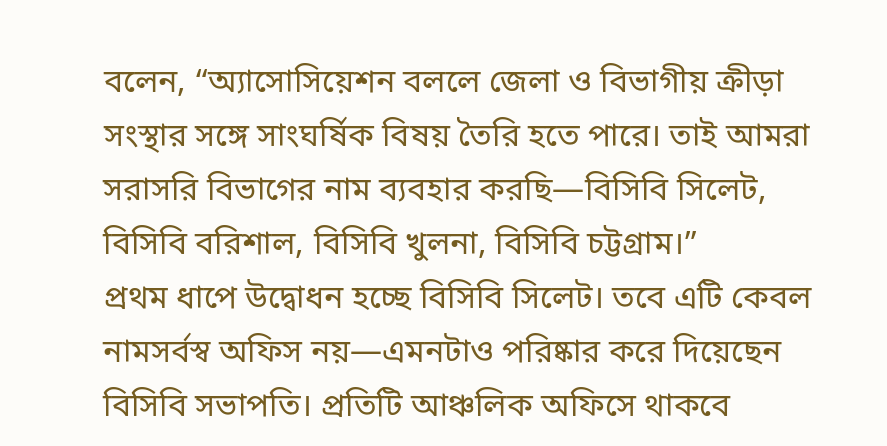বলেন, “অ্যাসোসিয়েশন বললে জেলা ও বিভাগীয় ক্রীড়া সংস্থার সঙ্গে সাংঘর্ষিক বিষয় তৈরি হতে পারে। তাই আমরা সরাসরি বিভাগের নাম ব্যবহার করছি—বিসিবি সিলেট, বিসিবি বরিশাল, বিসিবি খুলনা, বিসিবি চট্টগ্রাম।”
প্রথম ধাপে উদ্বোধন হচ্ছে বিসিবি সিলেট। তবে এটি কেবল নামসর্বস্ব অফিস নয়—এমনটাও পরিষ্কার করে দিয়েছেন বিসিবি সভাপতি। প্রতিটি আঞ্চলিক অফিসে থাকবে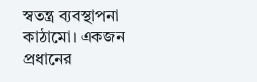স্বতন্ত্র ব্যবস্থাপনা কাঠামো। একজন প্রধানের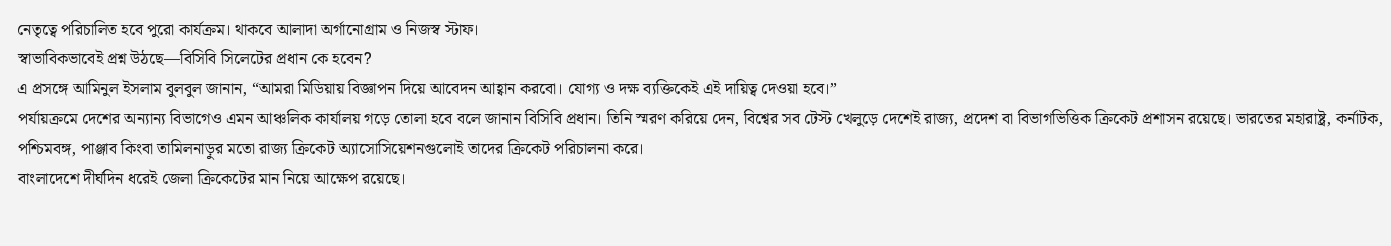নেতৃত্বে পরিচালিত হবে পুরো কার্যক্রম। থাকবে আলাদা অর্গানোগ্রাম ও নিজস্ব স্টাফ।
স্বাভাবিকভাবেই প্রশ্ন উঠছে—বিসিবি সিলেটের প্রধান কে হবেন?
এ প্রসঙ্গে আমিনুল ইসলাম বুলবুল জানান, “আমরা মিডিয়ায় বিজ্ঞাপন দিয়ে আবেদন আহ্বান করবো। যোগ্য ও দক্ষ ব্যক্তিকেই এই দায়িত্ব দেওয়া হবে।”
পর্যায়ক্রমে দেশের অন্যান্য বিভাগেও এমন আঞ্চলিক কার্যালয় গড়ে তোলা হবে বলে জানান বিসিবি প্রধান। তিনি স্মরণ করিয়ে দেন, বিশ্বের সব টেস্ট খেলুড়ে দেশেই রাজ্য, প্রদেশ বা বিভাগভিত্তিক ক্রিকেট প্রশাসন রয়েছে। ভারতের মহারাষ্ট্র, কর্নাটক, পশ্চিমবঙ্গ, পাঞ্জাব কিংবা তামিলনাড়ুর মতো রাজ্য ক্রিকেট অ্যাসোসিয়েশনগুলোই তাদের ক্রিকেট পরিচালনা করে।
বাংলাদেশে দীর্ঘদিন ধরেই জেলা ক্রিকেটের মান নিয়ে আক্ষেপ রয়েছে।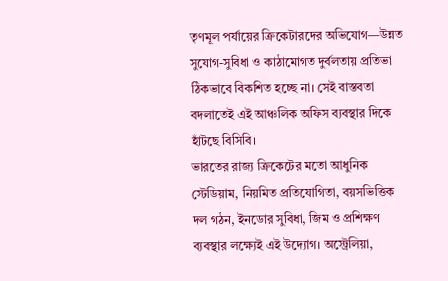তৃণমূল পর্যায়ের ক্রিকেটারদের অভিযোগ—উন্নত সুযোগ-সুবিধা ও কাঠামোগত দুর্বলতায় প্রতিভা ঠিকভাবে বিকশিত হচ্ছে না। সেই বাস্তবতা বদলাতেই এই আঞ্চলিক অফিস ব্যবস্থার দিকে হাঁটছে বিসিবি।
ভারতের রাজ্য ক্রিকেটের মতো আধুনিক স্টেডিয়াম, নিয়মিত প্রতিযোগিতা, বয়সভিত্তিক দল গঠন, ইনডোর সুবিধা, জিম ও প্রশিক্ষণ ব্যবস্থার লক্ষ্যেই এই উদ্যোগ। অস্ট্রেলিয়া,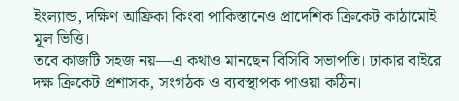ইংল্যান্ড, দক্ষিণ আফ্রিকা কিংবা পাকিস্তানেও প্রাদেশিক ক্রিকেট কাঠামোই মূল ভিত্তি।
তবে কাজটি সহজ নয়—এ কথাও মানছেন বিসিবি সভাপতি। ঢাকার বাইরে দক্ষ ক্রিকেট প্রশাসক, সংগঠক ও ব্যবস্থাপক পাওয়া কঠিন।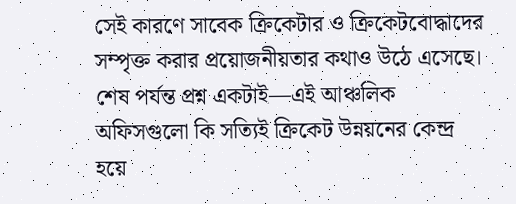সেই কারণে সাবেক ক্রিকেটার ও ক্রিকেটবোদ্ধাদের সম্পৃক্ত করার প্রয়োজনীয়তার কথাও উঠে এসেছে।
শেষ পর্যন্ত প্রশ্ন একটাই—এই আঞ্চলিক অফিসগুলো কি সত্যিই ক্রিকেট উন্নয়নের কেন্দ্র হয়ে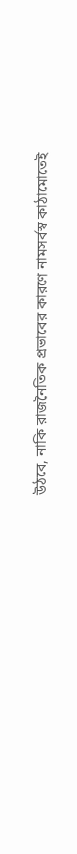উঠবে, নাকি রাজনৈতিক প্রভাবের কারণে নামসর্বস্ব কাঠামোতেই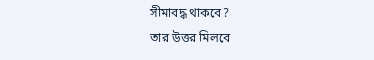সীমাবদ্ধ থাকবে?
তার উত্তর মিলবে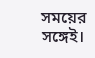সময়ের সঙ্গেই।